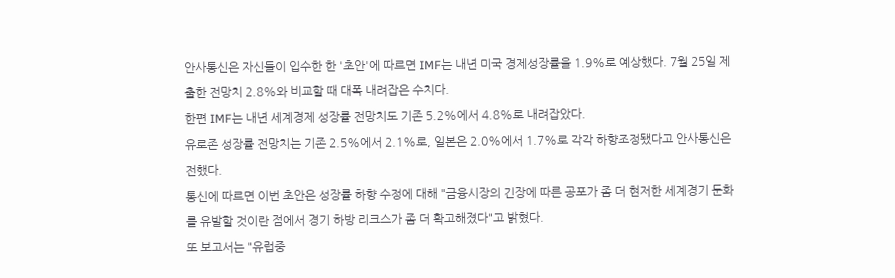안사통신은 자신들이 입수한 한 '초안'에 따르면 IMF는 내년 미국 경제성장률을 1.9%로 예상했다. 7월 25일 제출한 전망치 2.8%와 비교할 때 대폭 내려잡은 수치다.
한편 IMF는 내년 세계경제 성장률 전망치도 기존 5.2%에서 4.8%로 내려잡았다.
유로존 성장률 전망치는 기존 2.5%에서 2.1%로, 일본은 2.0%에서 1.7%로 각각 하향조정됐다고 안사통신은 전했다.
통신에 따르면 이번 초안은 성장률 하향 수정에 대해 "금융시장의 긴장에 따른 공포가 좀 더 현저한 세계경기 둔화를 유발할 것이란 점에서 경기 하방 리크스가 좀 더 확고해졌다"고 밝혔다.
또 보고서는 "유럽중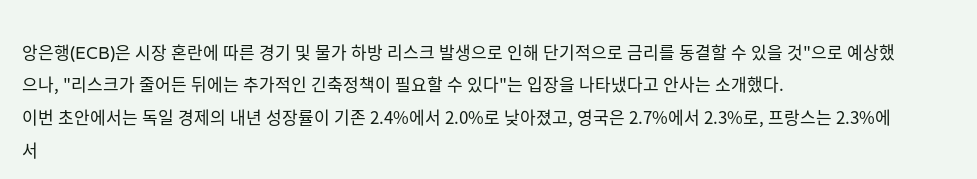앙은행(ECB)은 시장 혼란에 따른 경기 및 물가 하방 리스크 발생으로 인해 단기적으로 금리를 동결할 수 있을 것"으로 예상했으나, "리스크가 줄어든 뒤에는 추가적인 긴축정책이 필요할 수 있다"는 입장을 나타냈다고 안사는 소개했다.
이번 초안에서는 독일 경제의 내년 성장률이 기존 2.4%에서 2.0%로 낮아졌고, 영국은 2.7%에서 2.3%로, 프랑스는 2.3%에서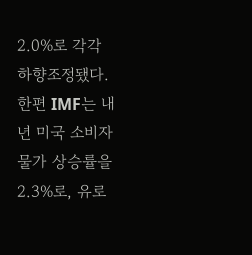2.0%로 각각 하향조정됐다.
한편 IMF는 내년 미국 소비자물가 상승률을 2.3%로, 유로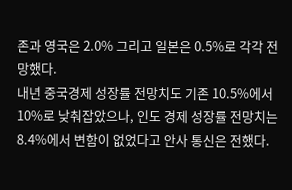존과 영국은 2.0% 그리고 일본은 0.5%로 각각 전망했다.
내년 중국경제 성장률 전망치도 기존 10.5%에서 10%로 낮춰잡았으나, 인도 경제 성장률 전망치는 8.4%에서 변함이 없었다고 안사 통신은 전했다.